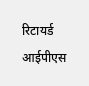रिटायर्ड आईपीएस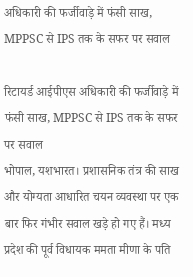अधिकारी की फर्जीवाड़े में फंसी साख, MPPSC से IPS तक के सफर पर सवाल

रिटायर्ड आईपीएस अधिकारी की फर्जीवाड़े में फंसी साख, MPPSC से IPS तक के सफर पर सवाल
भोपाल, यशभारत। प्रशासनिक तंत्र की साख और योग्यता आधारित चयन व्यवस्था पर एक बार फिर गंभीर सवाल खड़े हो गए हैं। मध्य प्रदेश की पूर्व विधायक ममता मीणा के पति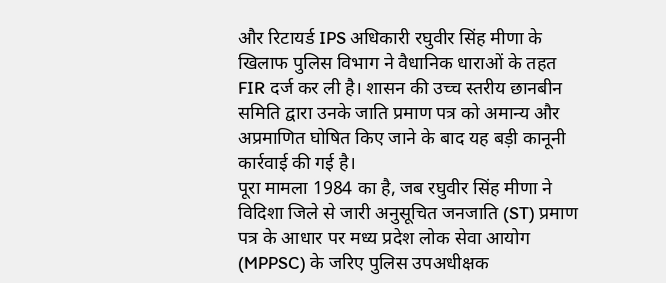और रिटायर्ड IPS अधिकारी रघुवीर सिंह मीणा के खिलाफ पुलिस विभाग ने वैधानिक धाराओं के तहत FIR दर्ज कर ली है। शासन की उच्च स्तरीय छानबीन समिति द्वारा उनके जाति प्रमाण पत्र को अमान्य और अप्रमाणित घोषित किए जाने के बाद यह बड़ी कानूनी कार्रवाई की गई है।
पूरा मामला 1984 का है, जब रघुवीर सिंह मीणा ने विदिशा जिले से जारी अनुसूचित जनजाति (ST) प्रमाण पत्र के आधार पर मध्य प्रदेश लोक सेवा आयोग (MPPSC) के जरिए पुलिस उपअधीक्षक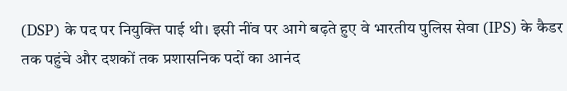(DSP) के पद पर नियुक्ति पाई थी। इसी नींव पर आगे बढ़ते हुए वे भारतीय पुलिस सेवा (IPS) के कैडर तक पहुंचे और दशकों तक प्रशासनिक पदों का आनंद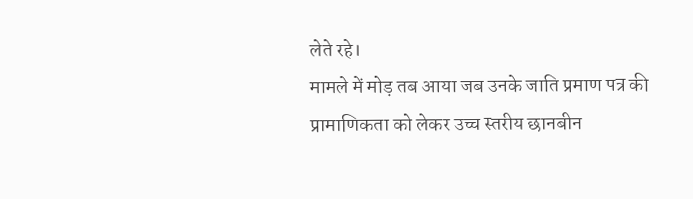लेते रहे।
मामले में मोड़ तब आया जब उनके जाति प्रमाण पत्र की प्रामाणिकता को लेकर उच्च स्तरीय छानबीन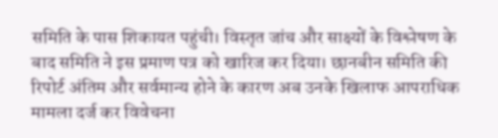समिति के पास शिकायत पहुंची। विस्तृत जांच और साक्ष्यों के विश्लेषण के बाद समिति ने इस प्रमाण पत्र को खारिज कर दिया। छानबीन समिति की रिपोर्ट अंतिम और सर्वमान्य होने के कारण अब उनके खिलाफ आपराधिक मामला दर्ज कर विवेचना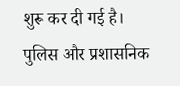शुरू कर दी गई है।
पुलिस और प्रशासनिक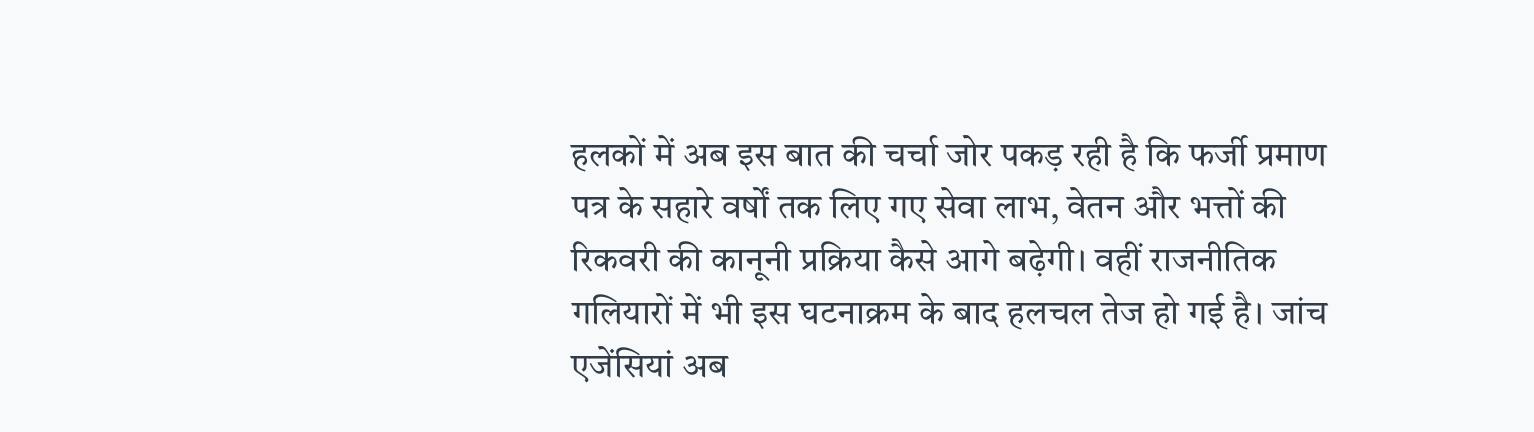हलकों में अब इस बात की चर्चा जोर पकड़ रही है कि फर्जी प्रमाण पत्र के सहारे वर्षों तक लिए गए सेवा लाभ, वेतन और भत्तों की रिकवरी की कानूनी प्रक्रिया कैसे आगे बढ़ेगी। वहीं राजनीतिक गलियारों में भी इस घटनाक्रम के बाद हलचल तेज हो गई है। जांच एजेंसियां अब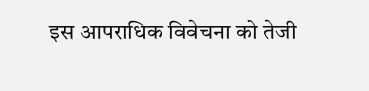इस आपराधिक विवेचना को तेजी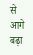से आगे बढ़ा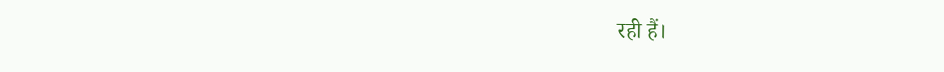रही हैं।